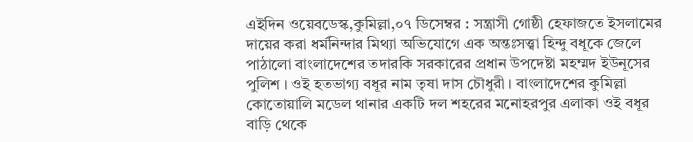এইদিন ওয়েবডেস্ক,কুমিল্লা,০৭ ডিসেম্বর : সন্ত্রাসী গোষ্ঠী হেফাজতে ইসলামের দায়ের করা ধর্মনিন্দার মিথ্যা অভিযোগে এক অন্তঃসত্ত্বা হিন্দু বধূকে জেলে পাঠালো বাংলাদেশের তদারকি সরকারের প্রধান উপদেষ্টা মহম্মদ ইউনূসের পুলিশ । ওই হতভাগ্য বধূর নাম তৃষা দাস চৌধুরী । বাংলাদেশের কুমিল্লা কোতোয়ালি মডেল থানার একটি দল শহরের মনোহরপুর এলাকা ওই বধূর বাড়ি থেকে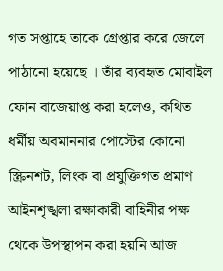গত সপ্তাহে তাকে গ্রেপ্তার করে জেলে পাঠানো হয়েছে । তাঁর ব্যবহৃত মোবাইল ফোন বাজেয়াপ্ত করা হলেও, কথিত ধর্মীয় অবমাননার পোস্টের কোনো স্ক্রিনশট, লিংক বা প্রযুক্তিগত প্রমাণ আইনশৃঙ্খলা রক্ষাকারী বাহিনীর পক্ষ থেকে উপস্থাপন করা হয়নি আজ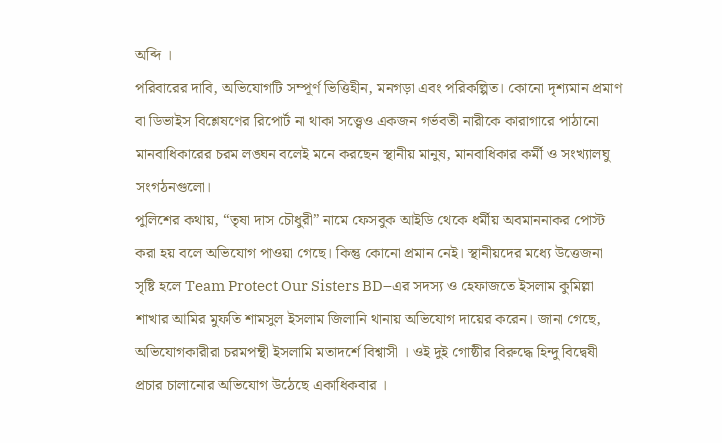অব্দি ।
পরিবারের দাবি, অভিযোগটি সম্পূর্ণ ভিত্তিহীন, মনগড়া এবং পরিকল্পিত। কোনো দৃশ্যমান প্রমাণ বা ডিভাইস বিশ্লেষণের রিপোর্ট না থাকা সত্ত্বেও একজন গর্ভবতী নারীকে কারাগারে পাঠানো মানবাধিকারের চরম লঙ্ঘন বলেই মনে করছেন স্থানীয় মানুষ, মানবাধিকার কর্মী ও সংখ্যালঘু সংগঠনগুলো।
পুলিশের কথায়, “তৃষা দাস চৌধুরী” নামে ফেসবুক আইডি থেকে ধর্মীয় অবমাননাকর পোস্ট করা হয় বলে অভিযোগ পাওয়া গেছে। কিন্তু কোনো প্রমান নেই। স্থানীয়দের মধ্যে উত্তেজনা সৃষ্টি হলে Team Protect Our Sisters BD–এর সদস্য ও হেফাজতে ইসলাম কুমিল্লা শাখার আমির মুফতি শামসুল ইসলাম জিলানি থানায় অভিযোগ দায়ের করেন। জানা গেছে, অভিযোগকারীরা চরমপন্থী ইসলামি মতাদর্শে বিশ্বাসী । ওই দুই গোষ্ঠীর বিরুদ্ধে হিন্দু বিদ্বেষী প্রচার চালানোর অভিযোগ উঠেছে একাধিকবার ।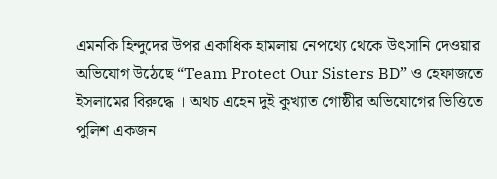এমনকি হিন্দুদের উপর একাধিক হামলায় নেপথ্যে থেকে উৎসানি দেওয়ার অভিযোগ উঠেছে “Team Protect Our Sisters BD” ও হেফাজতে ইসলামের বিরুদ্ধে । অথচ এহেন দুই কুখ্যাত গোষ্ঠীর অভিযোগের ভিত্তিতে পুলিশ একজন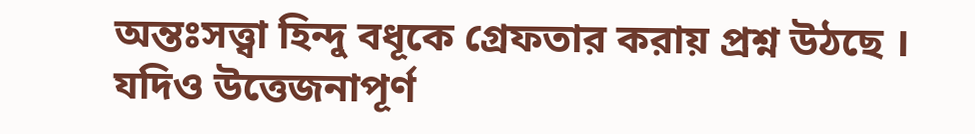অন্তঃসত্ত্বা হিন্দু বধূকে গ্রেফতার করায় প্রশ্ন উঠছে । যদিও উত্তেজনাপূর্ণ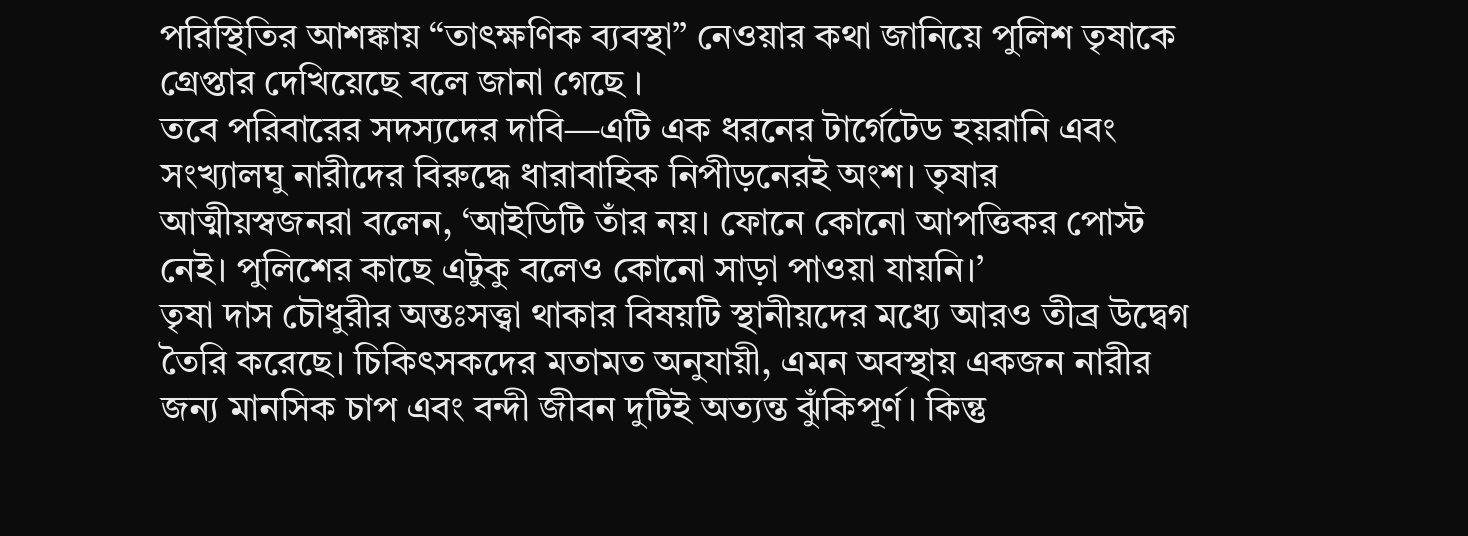পরিস্থিতির আশঙ্কায় “তাৎক্ষণিক ব্যবস্থা” নেওয়ার কথা জানিয়ে পুলিশ তৃষাকে গ্রেপ্তার দেখিয়েছে বলে জানা গেছে ।
তবে পরিবারের সদস্যদের দাবি—এটি এক ধরনের টার্গেটেড হয়রানি এবং সংখ্যালঘু নারীদের বিরুদ্ধে ধারাবাহিক নিপীড়নেরই অংশ। তৃষার আত্মীয়স্বজনরা বলেন, ‘আইডিটি তাঁর নয়। ফোনে কোনো আপত্তিকর পোস্ট নেই। পুলিশের কাছে এটুকু বলেও কোনো সাড়া পাওয়া যায়নি।’
তৃষা দাস চৌধুরীর অন্তঃসত্ত্বা থাকার বিষয়টি স্থানীয়দের মধ্যে আরও তীব্র উদ্বেগ তৈরি করেছে। চিকিৎসকদের মতামত অনুযায়ী, এমন অবস্থায় একজন নারীর জন্য মানসিক চাপ এবং বন্দী জীবন দুটিই অত্যন্ত ঝুঁকিপূর্ণ। কিন্তু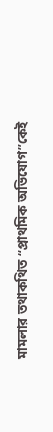মামলার তথাকথিত “প্রাথমিক অভিযোগ”কেই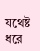যথেষ্ট ধরে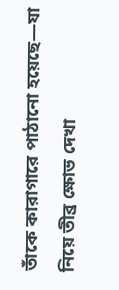তাঁকে কারাগারে পাঠানো হয়েছে—যা নিয়ে তীব্র ক্ষোভ দেখা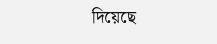দিয়েছে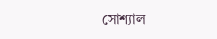সোশ্যাল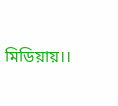মিডিয়ায়।।